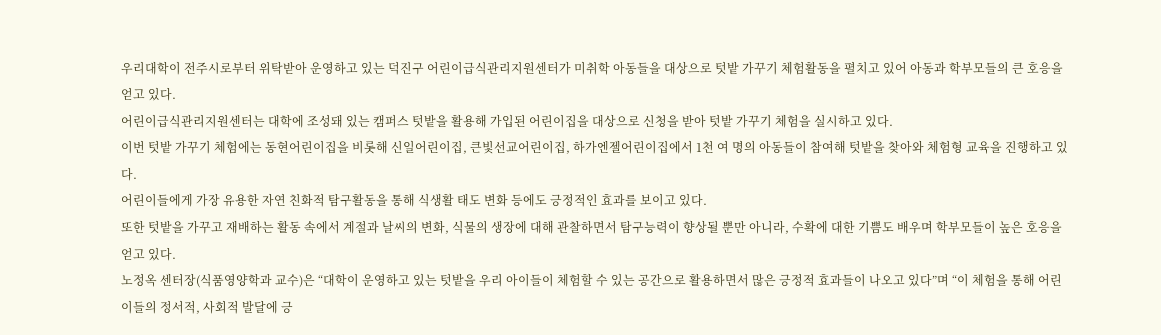우리대학이 전주시로부터 위탁받아 운영하고 있는 덕진구 어린이급식관리지원센터가 미취학 아동들을 대상으로 텃밭 가꾸기 체험활동을 펼치고 있어 아동과 학부모들의 큰 호응을 얻고 있다.
어린이급식관리지원센터는 대학에 조성돼 있는 캠퍼스 텃밭을 활용해 가입된 어린이집을 대상으로 신청을 받아 텃밭 가꾸기 체험을 실시하고 있다.
이번 텃밭 가꾸기 체험에는 동현어린이집을 비롯해 신일어린이집, 큰빛선교어린이집, 하가엔젤어린이집에서 1천 여 명의 아동들이 참여해 텃밭을 찾아와 체험형 교육을 진행하고 있다.
어린이들에게 가장 유용한 자연 친화적 탐구활동을 통해 식생활 태도 변화 등에도 긍정적인 효과를 보이고 있다.
또한 텃밭을 가꾸고 재배하는 활동 속에서 계절과 날씨의 변화, 식물의 생장에 대해 관찰하면서 탐구능력이 향상될 뿐만 아니라, 수확에 대한 기쁨도 배우며 학부모들이 높은 호응을 얻고 있다.
노정옥 센터장(식품영양학과 교수)은 “대학이 운영하고 있는 텃밭을 우리 아이들이 체험할 수 있는 공간으로 활용하면서 많은 긍정적 효과들이 나오고 있다”며 “이 체험을 통해 어린이들의 정서적, 사회적 발달에 긍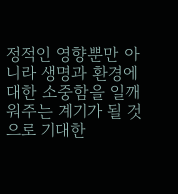정적인 영향뿐만 아니라 생명과 환경에 대한 소중함을 일깨워주는 계기가 될 것으로 기대한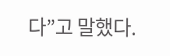다”고 말했다.